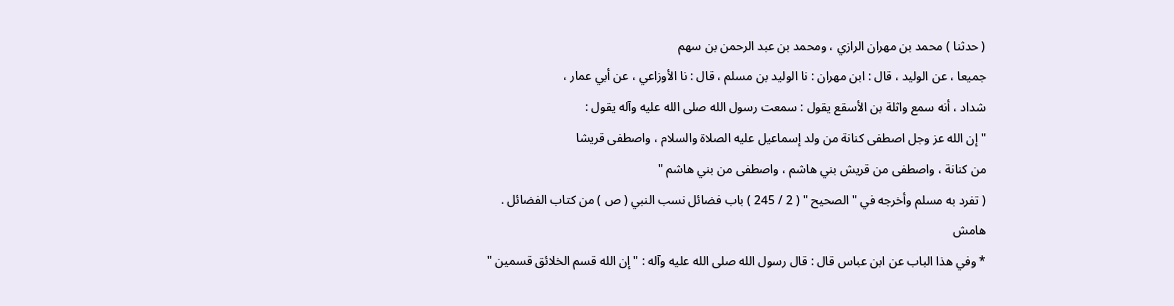( حدثنا ) محمد بن مهران الرازي ، ومحمد بن عبد الرحمن بن سهم
جميعا ، عن الوليد ، قال : ابن مهران : نا الوليد بن مسلم ، قال : نا الأوزاعي ، عن أبي عمار ،
شداد ، أنه سمع واثلة بن الأسقع يقول : سمعت رسول الله صلى الله عليه وآله يقول :
" إن الله عز وجل اصطفى كنانة من ولد إسماعيل عليه الصلاة والسلام ، واصطفى قريشا
من كنانة ، واصطفى من قريش بني هاشم ، واصطفى من بني هاشم "
( تفرد به مسلم وأخرجه في " الصحيح " ( 2 / 245 ) باب فضائل نسب النبي ( ص ) من كتاب الفضائل .
هامش
* وفي هذا الباب عن ابن عباس قال : قال رسول الله صلى الله عليه وآله : " إن الله قسم الخلائق قسمين "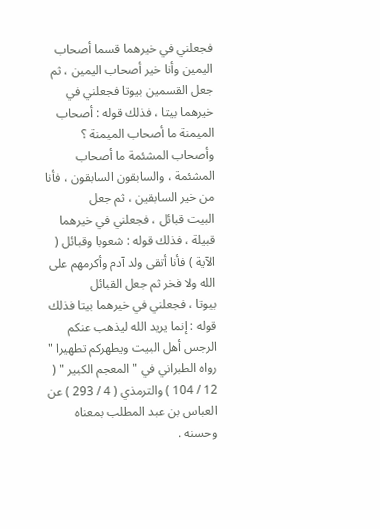فجعلني في خيرهما قسما أصحاب اليمين وأنا خير أصحاب اليمين ، ثم جعل القسمين بيوتا فجعلني في خيرهما بيتا ، فذلك قوله : أصحاب
الميمنة ما أصحاب الميمنة ؟ وأصحاب المشئمة ما أصحاب المشئمة ، والسابقون السابقون ، فأنا من خير السابقين ، ثم جعل
البيت قبائل ، فجعلني في خيرهما قبيلة ، فذلك قوله : شعوبا وقبائل ( الآية ) فأنا أتقى ولد آدم وأكرمهم على الله ولا فخر ثم جعل القبائل
بيوتا ، فجعلني في خيرهما بيتا فذلك قوله : إنما يريد الله ليذهب عنكم الرجس أهل البيت ويطهركم تطهيرا "
رواه الطبراني في " المعجم الكبير " ( 12 / 104 ) والترمذي ( 4 / 293 ) عن العباس بن عبد المطلب بمعناه وحسنه .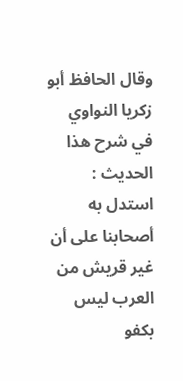وقال الحافظ أبو زكريا النواوي في شرح هذا الحديث : استدل به أصحابنا على أن غير قريش من العرب ليس بكفو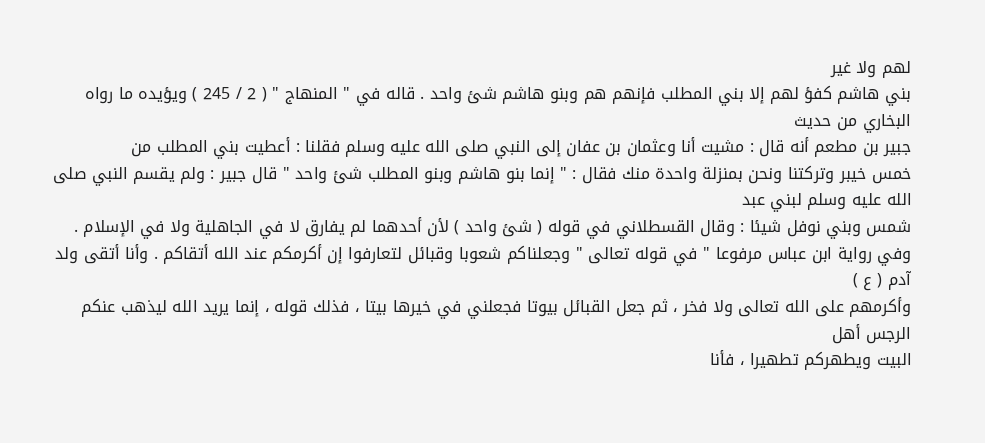لهم ولا غير
بني هاشم كفؤ لهم إلا بني المطلب فإنهم هم وبنو هاشم شئ واحد . قاله في " المنهاج " ( 2 / 245 ) ويؤيده ما رواه البخاري من حديث
جبير بن مطعم أنه قال : مشيت أنا وعثمان بن عفان إلى النبي صلى الله عليه وسلم فقلنا : أعطيت بني المطلب من
خمس خيبر وتركتنا ونحن بمنزلة واحدة منك فقال : " إنما بنو هاشم وبنو المطلب شئ واحد " قال جبير : ولم يقسم النبي صلى الله عليه وسلم لبني عبد
شمس وبني نوفل شيئا : وقال القسطلاني في قوله ( شئ واحد ) لأن أحدهما لم يفارق لا في الجاهلية ولا في الإسلام .
وفي رواية ابن عباس مرفوعا " في قوله تعالى " وجعلناكم شعوبا وقبائل لتعارفوا إن أكرمكم عند الله أتقاكم . وأنا أتقى ولد آدم ( ع )
وأكرمهم على الله تعالى ولا فخر ، ثم جعل القبائل بيوتا فجعلني في خيرها بيتا ، فذلك قوله ، إنما يريد الله ليذهب عنكم الرجس أهل
البيت ويطهركم تطهيرا ، فأنا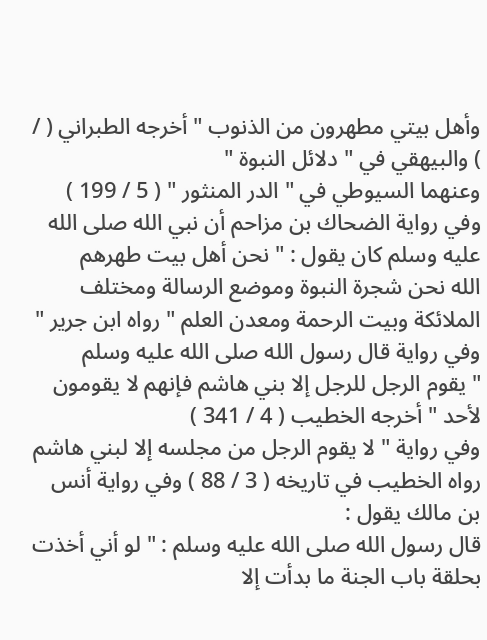وأهل بيتي مطهرون من الذنوب " أخرجه الطبراني ( / ) والبيهقي في " دلائل النبوة "
وعنهما السيوطي في " الدر المنثور " ( 5 / 199 ) وفي رواية الضحاك بن مزاحم أن نبي الله صلى الله عليه وسلم كان يقول : " نحن أهل بيت طهرهم
الله نحن شجرة النبوة وموضع الرسالة ومختلف الملائكة وبيت الرحمة ومعدن العلم " رواه ابن جرير " وفي رواية قال رسول الله صلى الله عليه وسلم
" يقوم الرجل للرجل إلا بني هاشم فإنهم لا يقومون لأحد " أخرجه الخطيب ( 4 / 341 )
وفي رواية " لا يقوم الرجل من مجلسه إلا لبني هاشم رواه الخطيب في تاريخه ( 3 / 88 ) وفي رواية أنس بن مالك يقول :
قال رسول الله صلى الله عليه وسلم : " لو أني أخذت بحلقة باب الجنة ما بدأت إلا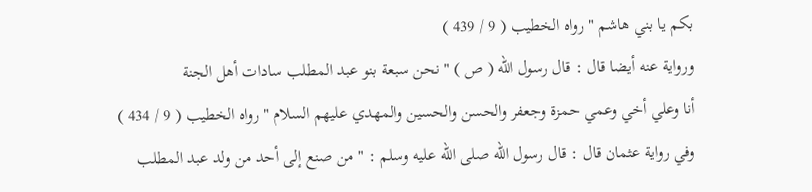بكم يا بني هاشم " رواه الخطيب ( 9 / 439 )
ورواية عنه أيضا قال : قال رسول الله ( ص ) " نحن سبعة بنو عبد المطلب سادات أهل الجنة
أنا وعلي أخي وعمي حمزة وجعفر والحسن والحسين والمهدي عليهم السلام " رواه الخطيب ( 9 / 434 )
وفي رواية عثمان قال : قال رسول الله صلى الله عليه وسلم : " من صنع إلى أحد من ولد عبد المطلب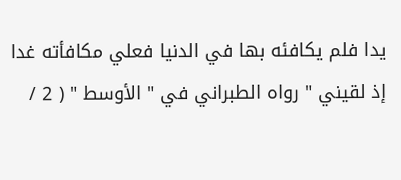يدا فلم يكافئه بها في الدنيا فعلي مكافأته غدا إذ لقيني " رواه الطبراني في " الأوسط " ( 2 /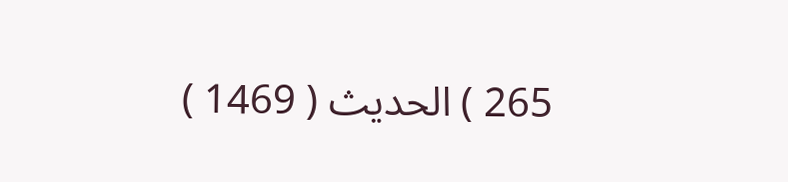265 ) الحديث ( 1469 )